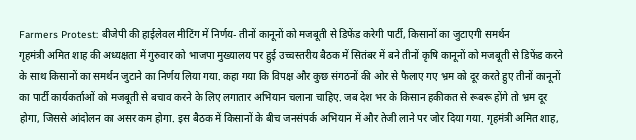Farmers Protest: बीजेपी की हाईलेवल मीटिंग में निर्णय- तीनों कानूनों को मजबूती से डिफेंड करेगी पार्टी, किसानों का जुटाएगी समर्थन
गृहमंत्री अमित शाह की अध्यक्षता में गुरुवार को भाजपा मुख्यालय पर हुई उच्चस्तरीय बैठक में सितंबर में बने तीनों कृषि कानूनों को मजबूती से डिफेंड करने के साथ किसानों का समर्थन जुटाने का निर्णय लिया गया. कहा गया कि विपक्ष और कुछ संगठनों की ओर से फैलाए गए भ्रम को दूर करते हुए तीनों कानूनों का पार्टी कार्यकर्ताओं को मजबूती से बचाव करने के लिए लगातार अभियान चलाना चाहिए. जब देश भर के किसान हकीकत से रूबरू होंगे तो भ्रम दूर होगा, जिससे आंदोलन का असर कम होगा. इस बैठक में किसानों के बीच जनसंपर्क अभियान में और तेजी लाने पर जोर दिया गया. गृहमंत्री अमित शाह,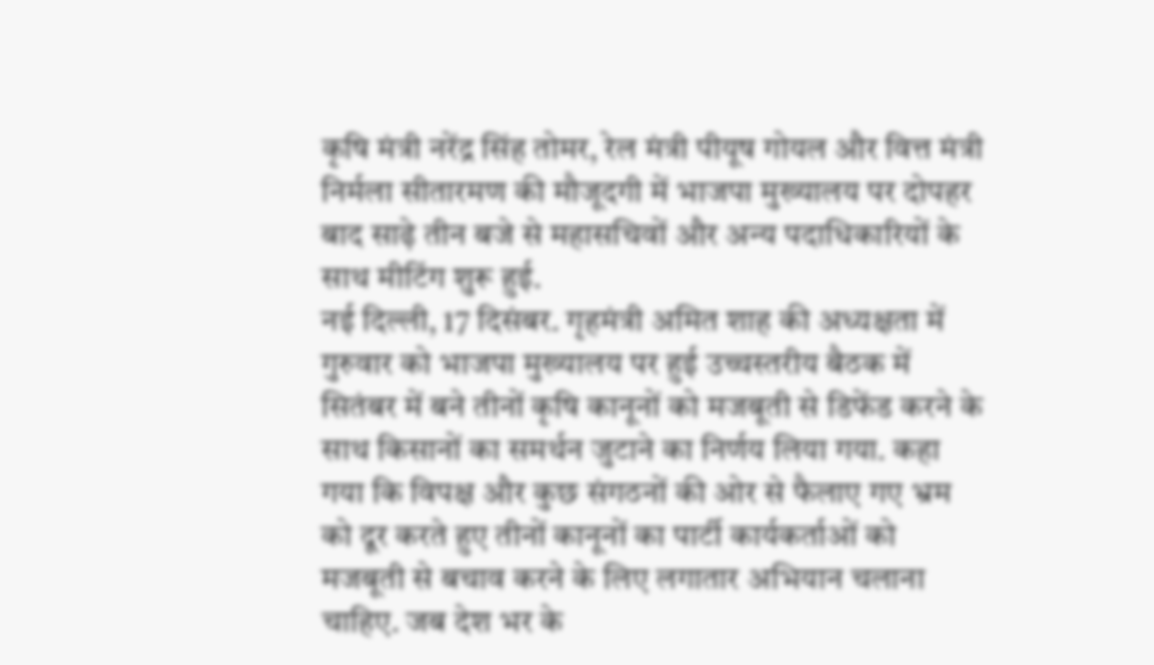कृषि मंत्री नरेंद्र सिंह तोमर, रेल मंत्री पीयूष गोयल और वित्त मंत्री निर्मला सीतारमण की मौजूदगी में भाजपा मुख्यालय पर दोपहर बाद साढ़े तीन बजे से महासचिवों और अन्य पदाधिकारियों के साथ मीटिंग शुरू हुई.
नई दिल्ली, 17 दिसंबर. गृहमंत्री अमित शाह की अध्यक्षता में गुरुवार को भाजपा मुख्यालय पर हुई उच्चस्तरीय बैठक में सितंबर में बने तीनों कृषि कानूनों को मजबूती से डिफेंड करने के साथ किसानों का समर्थन जुटाने का निर्णय लिया गया. कहा गया कि विपक्ष और कुछ संगठनों की ओर से फैलाए गए भ्रम को दूर करते हुए तीनों कानूनों का पार्टी कार्यकर्ताओं को मजबूती से बचाव करने के लिए लगातार अभियान चलाना चाहिए. जब देश भर के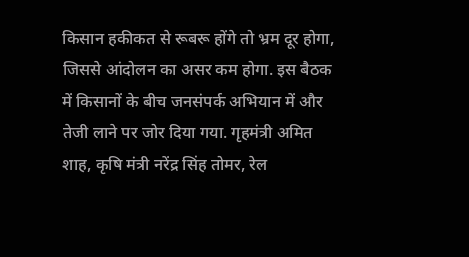किसान हकीकत से रूबरू होंगे तो भ्रम दूर होगा, जिससे आंदोलन का असर कम होगा. इस बैठक में किसानों के बीच जनसंपर्क अभियान में और तेजी लाने पर जोर दिया गया. गृहमंत्री अमित शाह, कृषि मंत्री नरेंद्र सिंह तोमर, रेल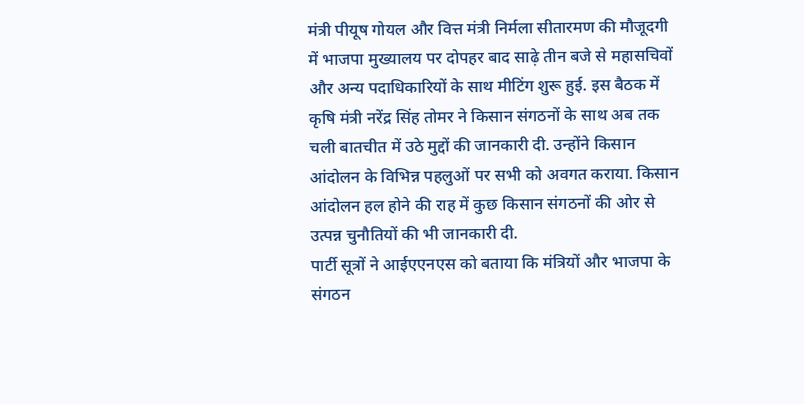मंत्री पीयूष गोयल और वित्त मंत्री निर्मला सीतारमण की मौजूदगी में भाजपा मुख्यालय पर दोपहर बाद साढ़े तीन बजे से महासचिवों और अन्य पदाधिकारियों के साथ मीटिंग शुरू हुई. इस बैठक में कृषि मंत्री नरेंद्र सिंह तोमर ने किसान संगठनों के साथ अब तक चली बातचीत में उठे मुद्दों की जानकारी दी. उन्होंने किसान आंदोलन के विभिन्न पहलुओं पर सभी को अवगत कराया. किसान आंदोलन हल होने की राह में कुछ किसान संगठनों की ओर से उत्पन्न चुनौतियों की भी जानकारी दी.
पार्टी सूत्रों ने आईएएनएस को बताया कि मंत्रियों और भाजपा के संगठन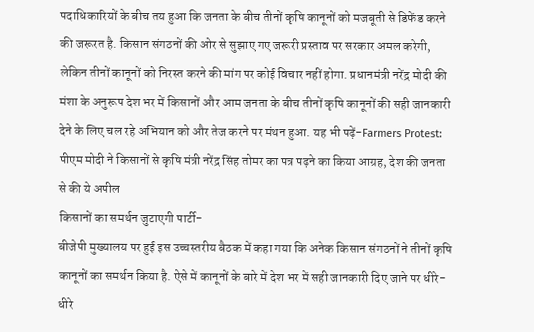पदाधिकारियों के बीच तय हुआ कि जनता के बीच तीनों कृषि कानूनों को मजबूती से डिफेंड करने की जरूरत है. किसान संगठनों की ओर से सुझाए गए जरूरी प्रस्ताव पर सरकार अमल करेगी, लेकिन तीनों कानूनों को निरस्त करने की मांग पर कोई विचार नहीं होगा. प्रधानमंत्री नरेंद्र मोदी की मंशा के अनुरूप देश भर में किसानों और आम जनता के बीच तीनों कृषि कानूनों की सही जानकारी देने के लिए चल रहे अभियान को और तेज करने पर मंथन हुआ. यह भी पढ़ें-Farmers Protest: पीएम मोदी ने किसानों से कृषि मंत्री नरेंद्र सिंह तोमर का पत्र पढ़ने का किया आग्रह, देश की जनता से की ये अपील
किसानों का समर्थन जुटाएगी पार्टी-
बीजेपी मुख्यालय पर हुई इस उच्चस्तरीय बैठक में कहा गया कि अनेक किसान संगठनों ने तीनों कृषि कानूनों का समर्थन किया है. ऐसे में कानूनों के बारे में देश भर में सही जानकारी दिए जाने पर धीरे-धीरे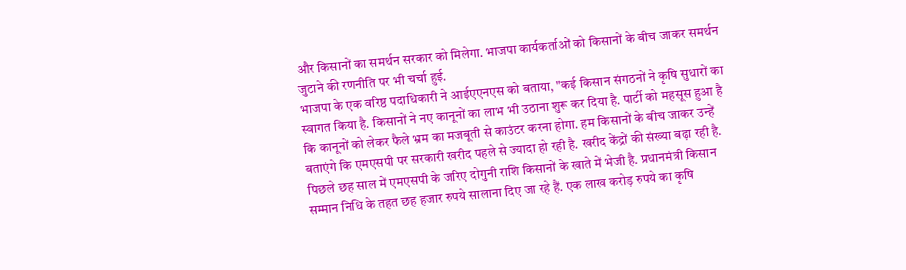और किसानों का समर्थन सरकार को मिलेगा. भाजपा कार्यकर्ताओं को किसानों के बीच जाकर समर्थन जुटाने की रणनीति पर भी चर्चा हुई.
भाजपा के एक वरिष्ठ पदाधिकारी ने आईएएनएस को बताया, "कई किसान संगठनों ने कृषि सुधारों का स्वागत किया है. किसानों ने नए कानूनों का लाभ भी उठाना शुरू कर दिया है. पार्टी को महसूस हुआ है कि कानूनों को लेकर फैले भ्रम का मजबूती से काउंटर करना होगा. हम किसानों के बीच जाकर उन्हें बताएंगे कि एमएसपी पर सरकारी खरीद पहले से ज्यादा हो रही है. खरीद केंद्रों की संख्या बढ़ा रही है. पिछले छह साल में एमएसपी के जरिए दोगुनी राशि किसानों के खाते में भेजी है. प्रधानमंत्री किसान सम्मान निधि के तहत छह हजार रुपये सालाना दिए जा रहे हैं. एक लाख करोड़ रुपये का कृषि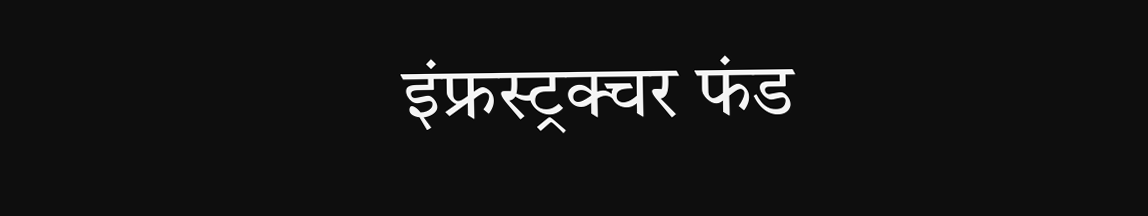इंफ्रस्ट्रक्चर फंड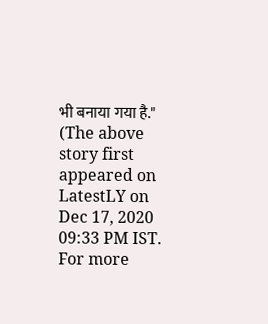भी बनाया गया है."
(The above story first appeared on LatestLY on Dec 17, 2020 09:33 PM IST. For more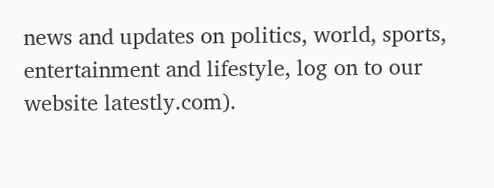news and updates on politics, world, sports, entertainment and lifestyle, log on to our website latestly.com).